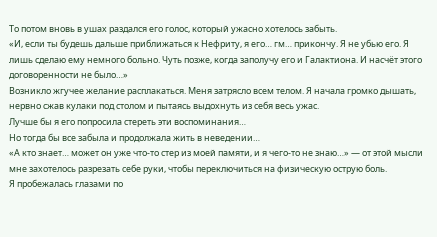То потом вновь в ушах раздался его голос, который ужасно хотелось забыть.
«И, если ты будешь дальше приближаться к Нефриту, я его… гм… прикончу. Я не убью его. Я лишь сделаю ему немного больно. Чуть позже, когда заполучу его и Галактиона. И насчёт этого договоренности не было…»
Возникло жгучее желание расплакаться. Меня затрясло всем телом. Я начала громко дышать, нервно сжав кулаки под столом и пытаясь выдохнуть из себя весь ужас.
Лучше бы я его попросила стереть эти воспоминания…
Но тогда бы все забыла и продолжала жить в неведении…
«А кто знает… может он уже что-то стер из моей памяти, и я чего-то не знаю…» — от этой мысли мне захотелось разрезать себе руки, чтобы переключиться на физическую острую боль.
Я пробежалась глазами по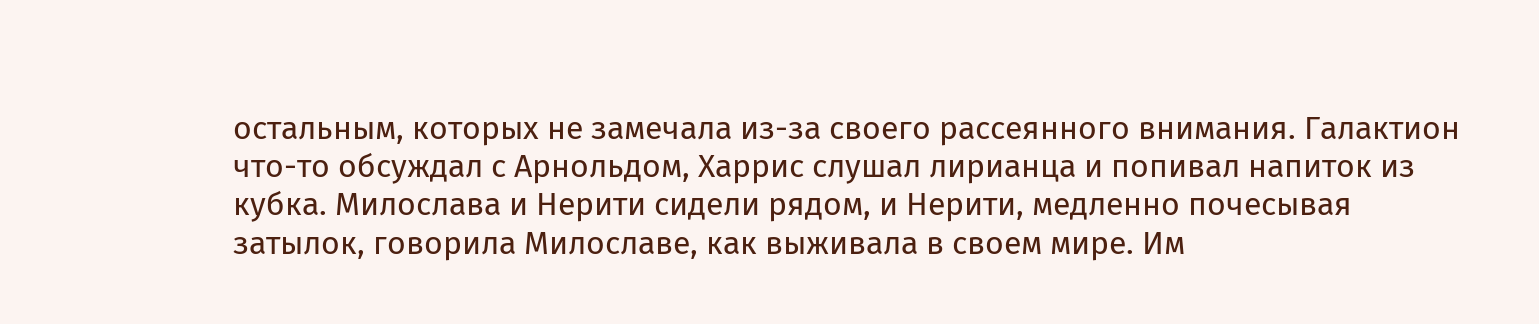остальным, которых не замечала из-за своего рассеянного внимания. Галактион что-то обсуждал с Арнольдом, Харрис слушал лирианца и попивал напиток из кубка. Милослава и Нерити сидели рядом, и Нерити, медленно почесывая затылок, говорила Милославе, как выживала в своем мире. Им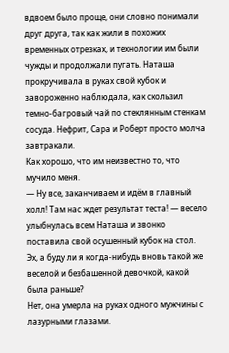вдвоем было проще, они словно понимали друг друга, так как жили в похожих временных отрезках, и технологии им были чужды и продолжали пугать. Наташа прокручивала в руках свой кубок и завороженно наблюдала, как скользил темно-багровый чай по стеклянным стенкам сосуда. Нефрит, Сара и Роберт просто молча завтракали.
Как хорошо, что им неизвестно то, что мучило меня.
— Ну все, заканчиваем и идём в главный холл! Там нас ждет результат теста! — весело улыбнулась всем Наташа и звонко поставила свой осушенный кубок на стол.
Эх, а буду ли я когда-нибудь вновь такой же веселой и безбашенной девочкой, какой была раньше?
Нет, она умерла на руках одного мужчины с лазурными глазами.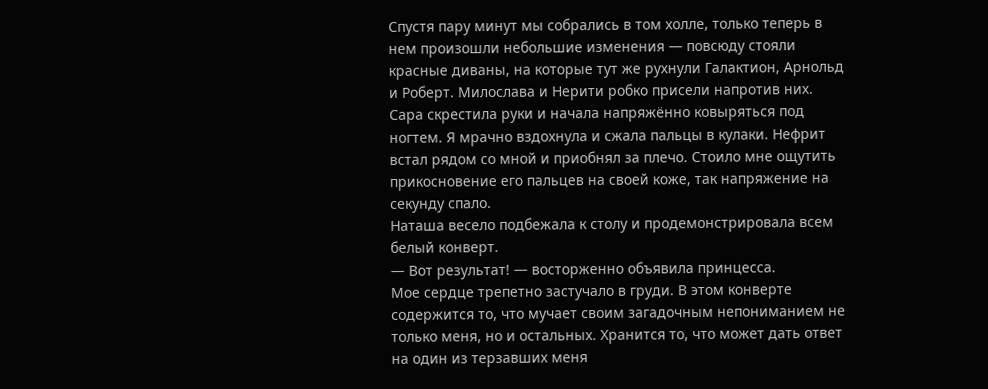Спустя пару минут мы собрались в том холле, только теперь в нем произошли небольшие изменения — повсюду стояли красные диваны, на которые тут же рухнули Галактион, Арнольд и Роберт. Милослава и Нерити робко присели напротив них. Сара скрестила руки и начала напряжённо ковыряться под ногтем. Я мрачно вздохнула и сжала пальцы в кулаки. Нефрит встал рядом со мной и приобнял за плечо. Стоило мне ощутить прикосновение его пальцев на своей коже, так напряжение на секунду спало.
Наташа весело подбежала к столу и продемонстрировала всем белый конверт.
— Вот результат! — восторженно объявила принцесса.
Мое сердце трепетно застучало в груди. В этом конверте содержится то, что мучает своим загадочным непониманием не только меня, но и остальных. Хранится то, что может дать ответ на один из терзавших меня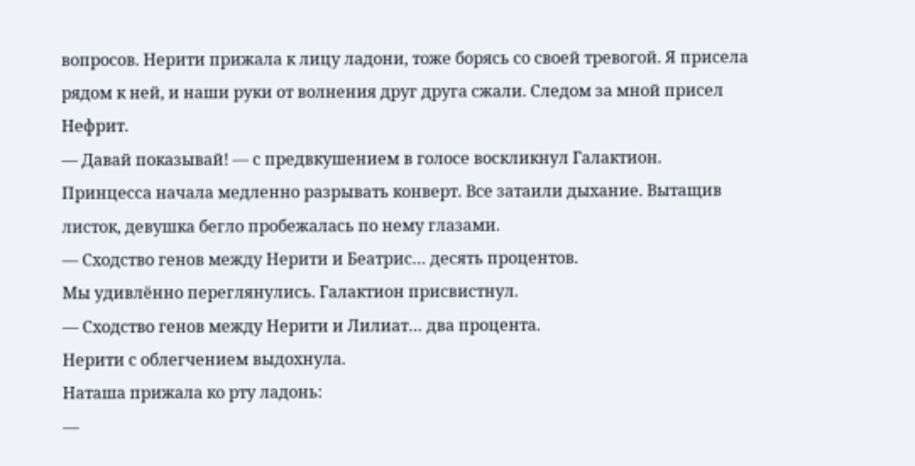вопросов. Нерити прижала к лицу ладони, тоже борясь со своей тревогой. Я присела рядом к ней, и наши руки от волнения друг друга сжали. Следом за мной присел Нефрит.
— Давай показывай! — с предвкушением в голосе воскликнул Галактион.
Принцесса начала медленно разрывать конверт. Все затаили дыхание. Вытащив листок, девушка бегло пробежалась по нему глазами.
— Сходство генов между Нерити и Беатрис… десять процентов.
Мы удивлённо переглянулись. Галактион присвистнул.
— Сходство генов между Нерити и Лилиат… два процента.
Нерити с облегчением выдохнула.
Наташа прижала ко рту ладонь:
—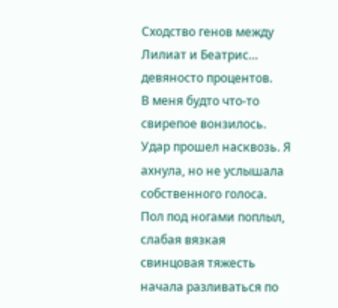Сходство генов между Лилиат и Беатрис… девяносто процентов.
В меня будто что-то свирепое вонзилось. Удар прошел насквозь. Я ахнула, но не услышала собственного голоса. Пол под ногами поплыл, слабая вязкая свинцовая тяжесть начала разливаться по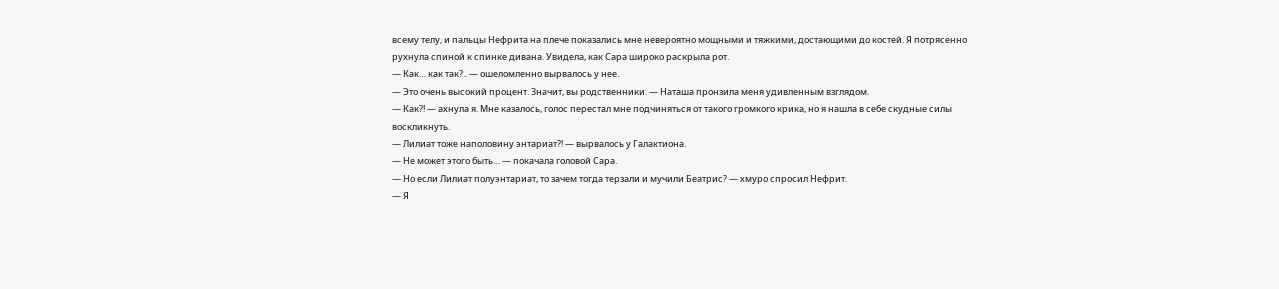всему телу, и пальцы Нефрита на плече показались мне невероятно мощными и тяжкими, достающими до костей. Я потрясенно рухнула спиной к спинке дивана. Увидела, как Сара широко раскрыла рот.
— Как… как так?.. — ошеломленно вырвалось у нее.
— Это очень высокий процент. Значит, вы родственники. — Наташа пронзила меня удивленным взглядом.
— Как?! — ахнула я. Мне казалось, голос перестал мне подчиняться от такого громкого крика, но я нашла в себе скудные силы воскликнуть.
— Лилиат тоже наполовину энтариат?! — вырвалось у Галактиона.
— Не может этого быть… — покачала головой Сара.
— Но если Лилиат полуэнтариат, то зачем тогда терзали и мучили Беатрис? — хмуро спросил Нефрит.
— Я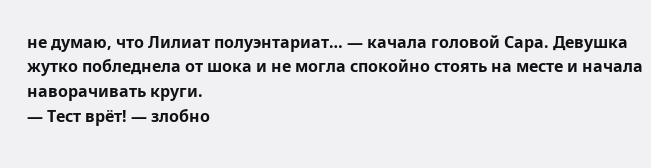не думаю, что Лилиат полуэнтариат… — качала головой Сара. Девушка жутко побледнела от шока и не могла спокойно стоять на месте и начала наворачивать круги.
— Тест врёт! — злобно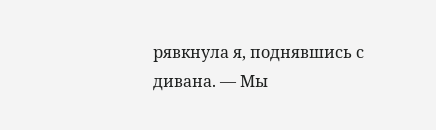рявкнула я, поднявшись с дивана. — Мы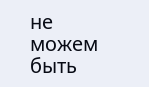не можем быть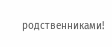родственниками!